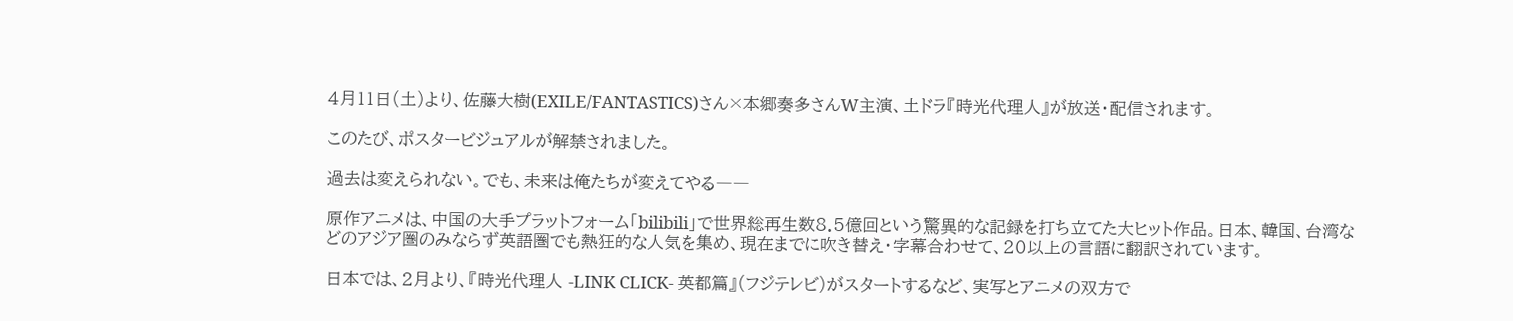4月11日(土)より、佐藤大樹(EXILE/FANTASTICS)さん×本郷奏多さんW主演、土ドラ『時光代理人』が放送・配信されます。

このたび、ポスタービジュアルが解禁されました。

過去は変えられない。でも、未来は俺たちが変えてやる――

原作アニメは、中国の大手プラットフォーム「bilibili」で世界総再生数8.5億回という驚異的な記録を打ち立てた大ヒット作品。日本、韓国、台湾などのアジア圏のみならず英語圏でも熱狂的な人気を集め、現在までに吹き替え・字幕合わせて、20以上の言語に翻訳されています。

日本では、2月より、『時光代理人 -LINK CLICK- 英都篇』(フジテレビ)がスタートするなど、実写とアニメの双方で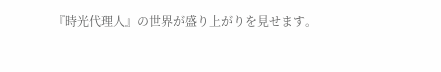『時光代理人』の世界が盛り上がりを見せます。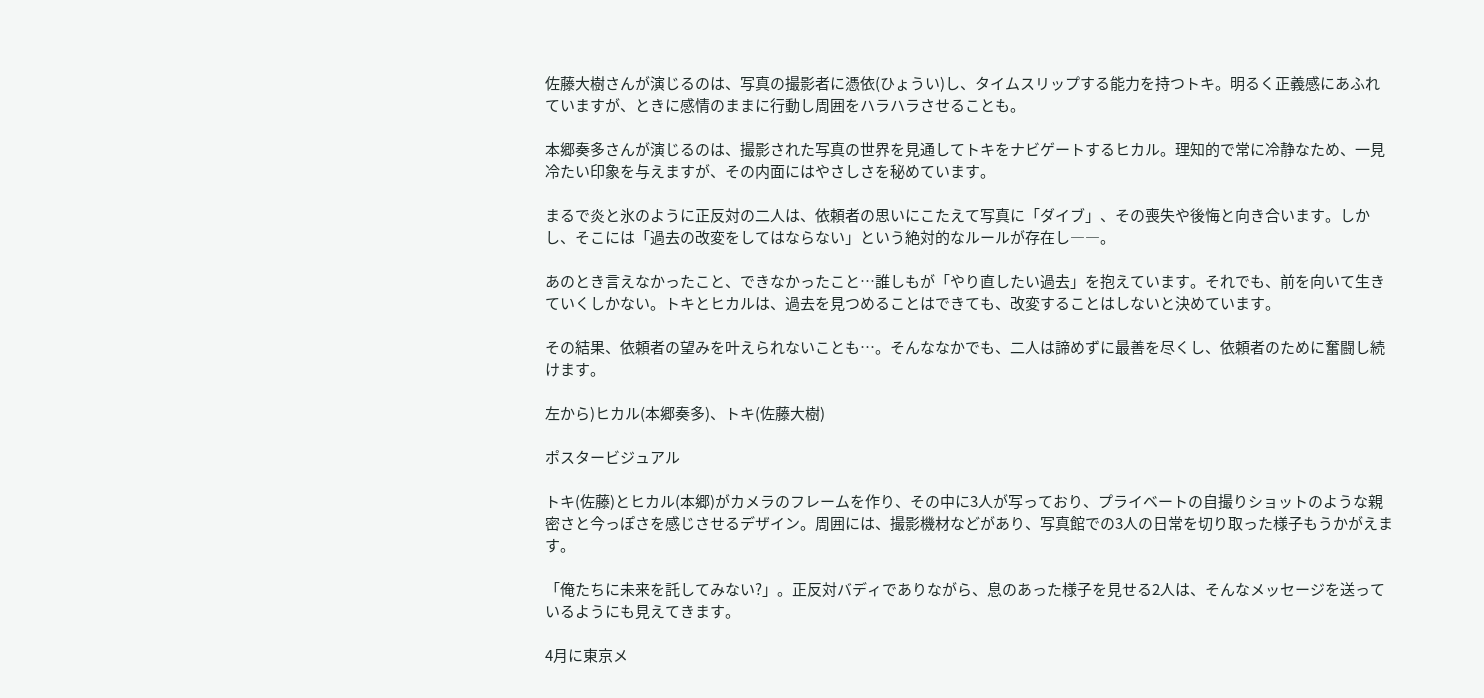佐藤大樹さんが演じるのは、写真の撮影者に憑依(ひょうい)し、タイムスリップする能力を持つトキ。明るく正義感にあふれていますが、ときに感情のままに行動し周囲をハラハラさせることも。

本郷奏多さんが演じるのは、撮影された写真の世界を見通してトキをナビゲートするヒカル。理知的で常に冷静なため、一見冷たい印象を与えますが、その内面にはやさしさを秘めています。

まるで炎と氷のように正反対の二人は、依頼者の思いにこたえて写真に「ダイブ」、その喪失や後悔と向き合います。しかし、そこには「過去の改変をしてはならない」という絶対的なルールが存在し――。

あのとき言えなかったこと、できなかったこと…誰しもが「やり直したい過去」を抱えています。それでも、前を向いて生きていくしかない。トキとヒカルは、過去を見つめることはできても、改変することはしないと決めています。

その結果、依頼者の望みを叶えられないことも…。そんななかでも、二人は諦めずに最善を尽くし、依頼者のために奮闘し続けます。

左から)ヒカル(本郷奏多)、トキ(佐藤大樹)

ポスタービジュアル

トキ(佐藤)とヒカル(本郷)がカメラのフレームを作り、その中に3人が写っており、プライベートの自撮りショットのような親密さと今っぽさを感じさせるデザイン。周囲には、撮影機材などがあり、写真館での3人の日常を切り取った様子もうかがえます。

「俺たちに未来を託してみない?」。正反対バディでありながら、息のあった様子を見せる2人は、そんなメッセージを送っているようにも見えてきます。

4月に東京メ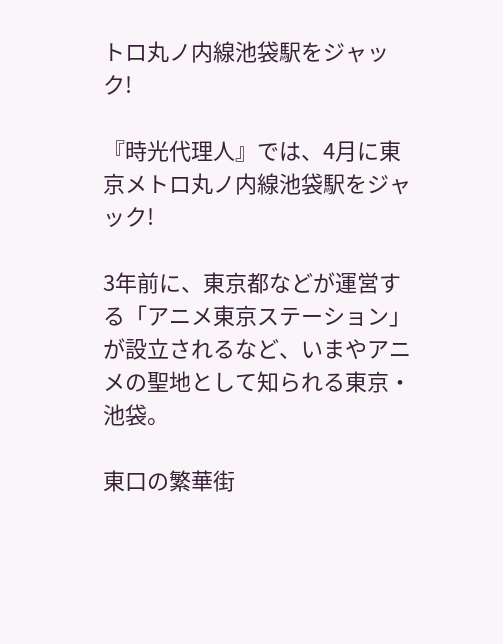トロ丸ノ内線池袋駅をジャック!

『時光代理人』では、4月に東京メトロ丸ノ内線池袋駅をジャック!

3年前に、東京都などが運営する「アニメ東京ステーション」が設立されるなど、いまやアニメの聖地として知られる東京・池袋。

東口の繁華街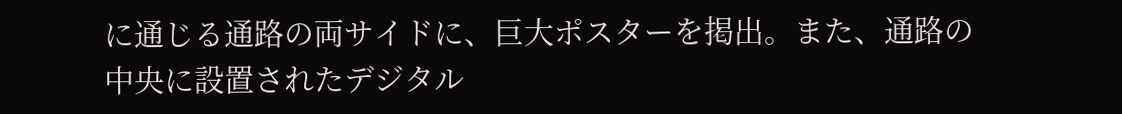に通じる通路の両サイドに、巨大ポスターを掲出。また、通路の中央に設置されたデジタル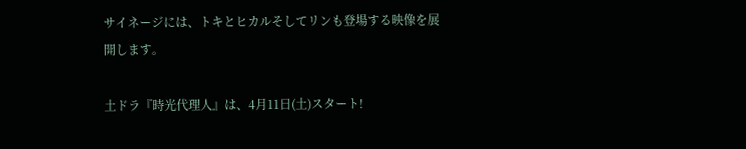サイネージには、トキとヒカルそしてリンも登場する映像を展開します。

土ドラ『時光代理人』は、4月11日(土)スタート!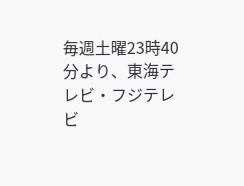毎週土曜23時40分より、東海テレビ・フジテレビ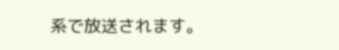系で放送されます。